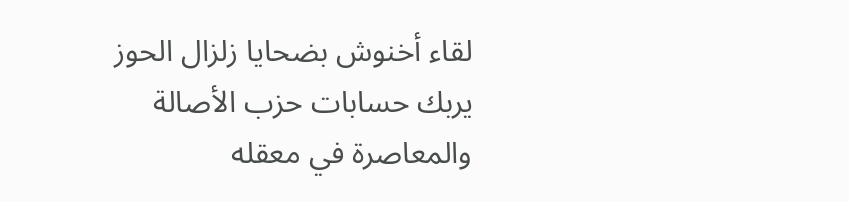لقاء أخنوش بضحايا زلزال الحوز يربك حسابات حزب الأصالة والمعاصرة في معقله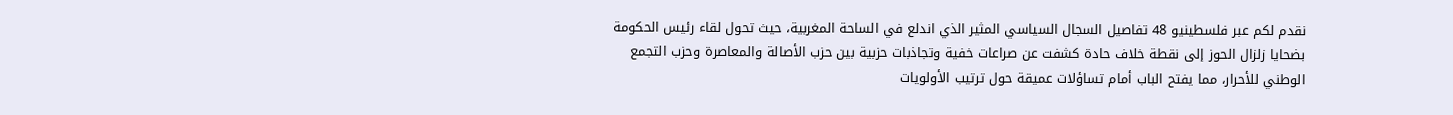نقدم لكم عبر فلسطينيو 48 تفاصيل السجال السياسي المثير الذي اندلع في الساحة المغربية، حيث تحول لقاء رئيس الحكومة بضحايا زلزال الحوز إلى نقطة خلاف حادة كشفت عن صراعات خفية وتجاذبات حزبية بين حزب الأصالة والمعاصرة وحزب التجمع الوطني للأحرار، مما يفتح الباب أمام تساؤلات عميقة حول ترتيب الأولويات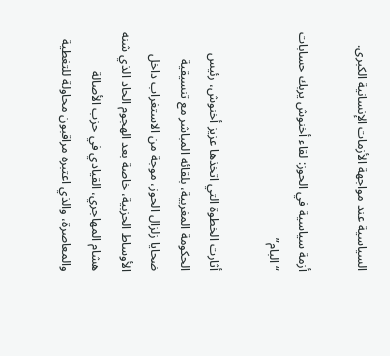السياسية عند مواجهة الأزمات الإنسانية الكبرى.

أزمة سياسية في الحوز: لقاء أخنوش يربك حسابات “البام”

أثارت الخطوة التي اتخذها عزيز أخنوش، رئيس الحكومة المغربية، بلقائه المباشر مع تنسيقية ضحايا زلزال الحوز، موجة من الاستغراب داخل الأوساط الحزبية، خاصة بعد الهجوم الحاد الذي شنه هشام المهاجري، القيادي في حزب الأصالة والمعاصرة، والذي اعتبره مراقبون محاولة للتغطية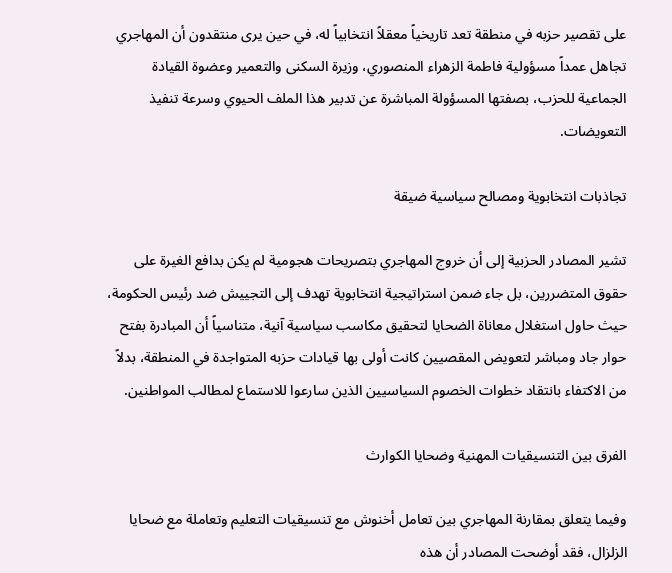على تقصير حزبه في منطقة تعد تاريخياً معقلاً انتخابياً له، في حين يرى منتقدون أن المهاجري تجاهل عمداً مسؤولية فاطمة الزهراء المنصوري، وزيرة السكنى والتعمير وعضوة القيادة الجماعية للحزب، بصفتها المسؤولة المباشرة عن تدبير هذا الملف الحيوي وسرعة تنفيذ التعويضات.

تجاذبات انتخابوية ومصالح سياسية ضيقة

تشير المصادر الحزبية إلى أن خروج المهاجري بتصريحات هجومية لم يكن بدافع الغيرة على حقوق المتضررين، بل جاء ضمن استراتيجية انتخابوية تهدف إلى التجييش ضد رئيس الحكومة، حيث حاول استغلال معاناة الضحايا لتحقيق مكاسب سياسية آنية، متناسياً أن المبادرة بفتح حوار جاد ومباشر لتعويض المقصيين كانت أولى بها قيادات حزبه المتواجدة في المنطقة، بدلاً من الاكتفاء بانتقاد خطوات الخصوم السياسيين الذين سارعوا للاستماع لمطالب المواطنين.

الفرق بين التنسيقيات المهنية وضحايا الكوارث

وفيما يتعلق بمقارنة المهاجري بين تعامل أخنوش مع تنسيقيات التعليم وتعاملة مع ضحايا الزلزال، فقد أوضحت المصادر أن هذه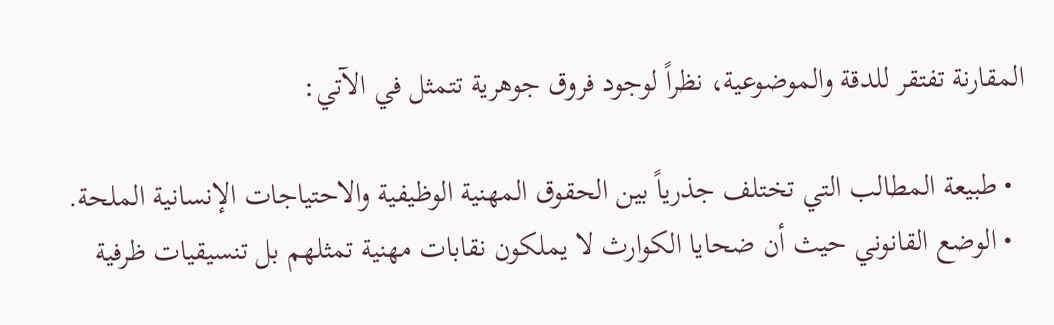المقارنة تفتقر للدقة والموضوعية، نظراً لوجود فروق جوهرية تتمثل في الآتي:

  • طبيعة المطالب التي تختلف جذرياً بين الحقوق المهنية الوظيفية والاحتياجات الإنسانية الملحة.
  • الوضع القانوني حيث أن ضحايا الكوارث لا يملكون نقابات مهنية تمثلهم بل تنسيقيات ظرفية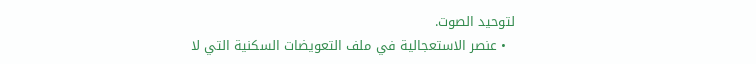لتوحيد الصوت.
  • عنصر الاستعجالية في ملف التعويضات السكنية التي لا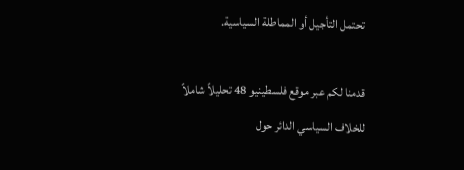تحتمل التأجيل أو المماطلة السياسية.

قدمنا لكم عبر موقع فلسطينيو 48 تحليلاً شاملاً للخلاف السياسي الدائر حول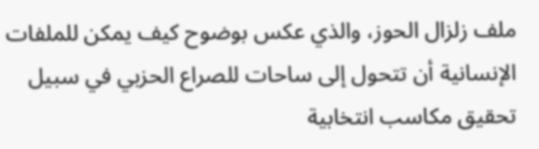ملف زلزال الحوز، والذي عكس بوضوح كيف يمكن للملفات الإنسانية أن تتحول إلى ساحات للصراع الحزبي في سبيل تحقيق مكاسب انتخابية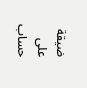ضيقة على حساب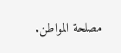مصلحة المواطن.